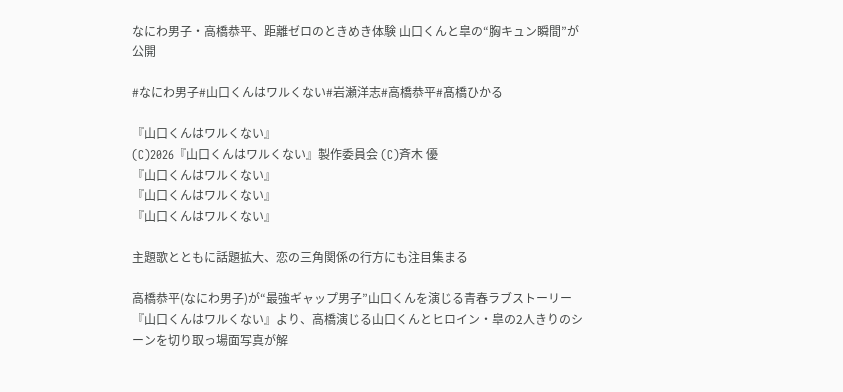なにわ男子・高橋恭平、距離ゼロのときめき体験 山口くんと皐の“胸キュン瞬間”が公開

#なにわ男子#山口くんはワルくない#岩瀬洋志#高橋恭平#髙橋ひかる

『山口くんはワルくない』
(C)2026『山口くんはワルくない』製作委員会 (C)斉木 優
『山口くんはワルくない』
『山口くんはワルくない』
『山口くんはワルくない』

主題歌とともに話題拡大、恋の三角関係の行方にも注目集まる

高橋恭平(なにわ男子)が“最強ギャップ男子”山口くんを演じる青春ラブストーリー『山口くんはワルくない』より、高橋演じる山口くんとヒロイン・皐の2人きりのシーンを切り取っ場面写真が解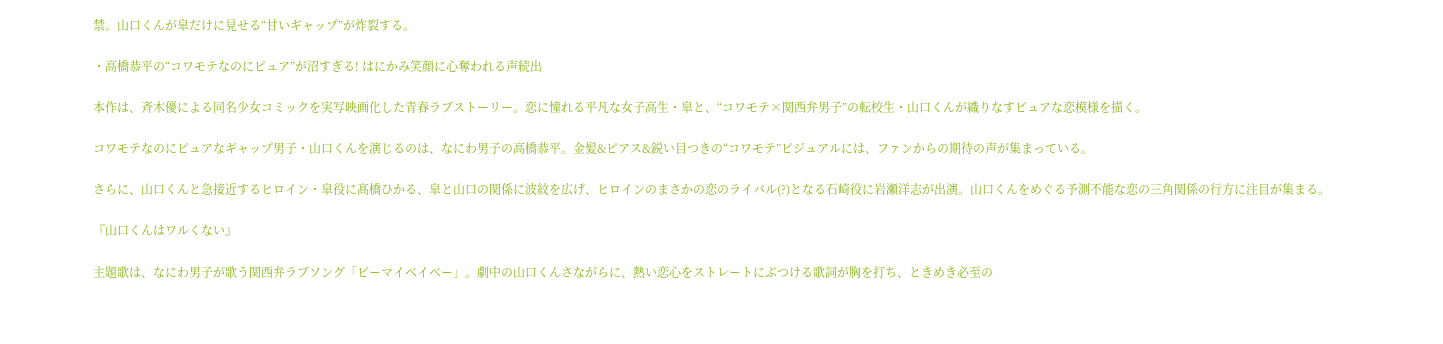禁。山口くんが皐だけに見せる“甘いギャップ”が炸裂する。

・高橋恭平の“コワモテなのにピュア”が沼すぎる! はにかみ笑顔に心奪われる声続出

本作は、斉木優による同名少女コミックを実写映画化した青春ラブストーリー。恋に憧れる平凡な女子高生・皐と、“コワモテ×関西弁男子”の転校生・山口くんが織りなすピュアな恋模様を描く。

コワモテなのにピュアなギャップ男子・山口くんを演じるのは、なにわ男子の高橋恭平。金髪&ピアス&鋭い目つきの“コワモテ”ビジュアルには、ファンからの期待の声が集まっている。

さらに、山口くんと急接近するヒロイン・皐役に髙橋ひかる、皐と山口の関係に波紋を広げ、ヒロインのまさかの恋のライバル(?)となる石崎役に岩瀬洋志が出演。山口くんをめぐる予測不能な恋の三角関係の行方に注目が集まる。

『山口くんはワルくない』

主題歌は、なにわ男子が歌う関西弁ラブソング「ビーマイベイベー」。劇中の山口くんさながらに、熱い恋心をストレートにぶつける歌詞が胸を打ち、ときめき必至の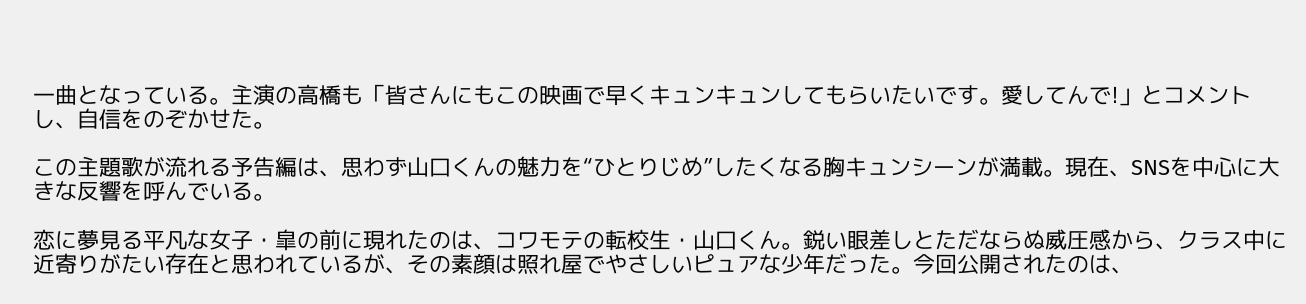一曲となっている。主演の高橋も「皆さんにもこの映画で早くキュンキュンしてもらいたいです。愛してんで!」とコメントし、自信をのぞかせた。

この主題歌が流れる予告編は、思わず山口くんの魅力を“ひとりじめ”したくなる胸キュンシーンが満載。現在、SNSを中心に大きな反響を呼んでいる。

恋に夢見る平凡な女子・皐の前に現れたのは、コワモテの転校生・山口くん。鋭い眼差しとただならぬ威圧感から、クラス中に近寄りがたい存在と思われているが、その素顔は照れ屋でやさしいピュアな少年だった。今回公開されたのは、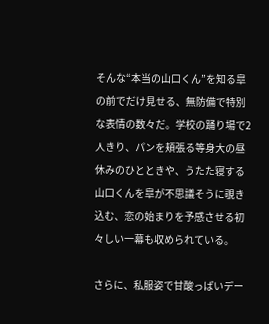そんな“本当の山口くん”を知る皐の前でだけ見せる、無防備で特別な表情の数々だ。学校の踊り場で2人きり、パンを頬張る等身大の昼休みのひとときや、うたた寝する山口くんを皐が不思議そうに覗き込む、恋の始まりを予感させる初々しい一幕も収められている。

さらに、私服姿で甘酸っぱいデー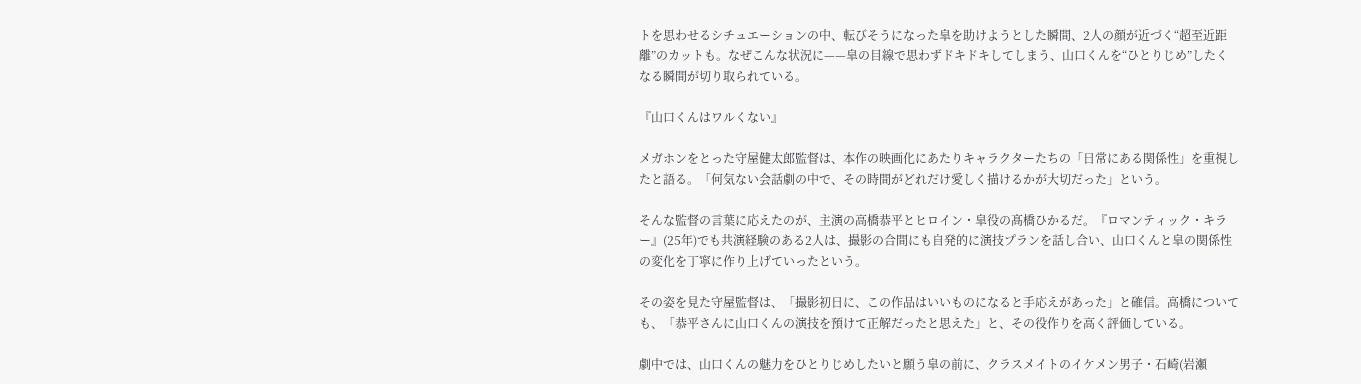トを思わせるシチュエーションの中、転びそうになった皐を助けようとした瞬間、2人の顔が近づく“超至近距離”のカットも。なぜこんな状況に——皐の目線で思わずドキドキしてしまう、山口くんを“ひとりじめ”したくなる瞬間が切り取られている。

『山口くんはワルくない』

メガホンをとった守屋健太郎監督は、本作の映画化にあたりキャラクターたちの「日常にある関係性」を重視したと語る。「何気ない会話劇の中で、その時間がどれだけ愛しく描けるかが大切だった」という。

そんな監督の言葉に応えたのが、主演の高橋恭平とヒロイン・皐役の髙橋ひかるだ。『ロマンティック・キラー』(25年)でも共演経験のある2人は、撮影の合間にも自発的に演技プランを話し合い、山口くんと皐の関係性の変化を丁寧に作り上げていったという。

その姿を見た守屋監督は、「撮影初日に、この作品はいいものになると手応えがあった」と確信。高橋についても、「恭平さんに山口くんの演技を預けて正解だったと思えた」と、その役作りを高く評価している。

劇中では、山口くんの魅力をひとりじめしたいと願う皐の前に、クラスメイトのイケメン男子・石崎(岩瀬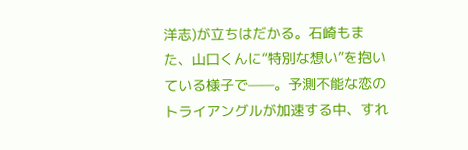洋志)が立ちはだかる。石崎もまた、山口くんに“特別な想い”を抱いている様子で——。予測不能な恋のトライアングルが加速する中、すれ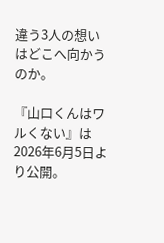違う3人の想いはどこへ向かうのか。

『山口くんはワルくない』は2026年6月5日より公開。